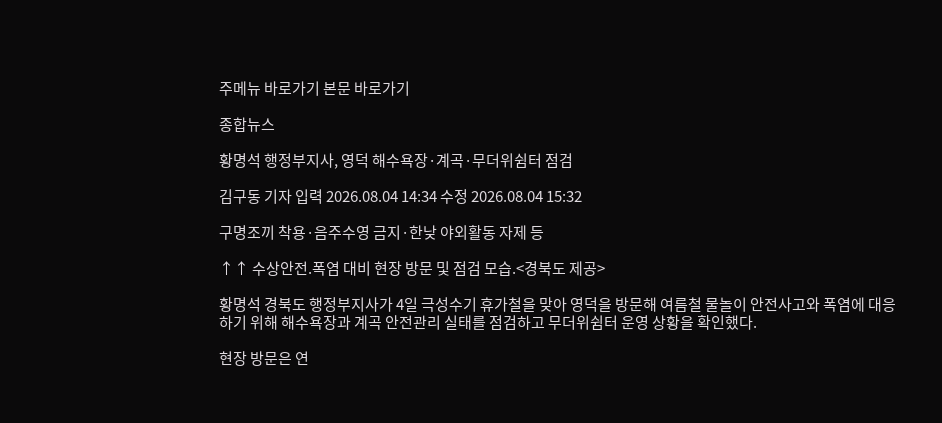주메뉴 바로가기 본문 바로가기

종합뉴스

황명석 행정부지사, 영덕 해수욕장·계곡·무더위쉼터 점검

김구동 기자 입력 2026.08.04 14:34 수정 2026.08.04 15:32

구명조끼 착용·음주수영 금지·한낮 야외활동 자제 등

↑↑ 수상안전.폭염 대비 현장 방문 및 점검 모습.<경북도 제공>

황명석 경북도 행정부지사가 4일 극성수기 휴가철을 맞아 영덕을 방문해 여름철 물놀이 안전사고와 폭염에 대응하기 위해 해수욕장과 계곡 안전관리 실태를 점검하고 무더위쉼터 운영 상황을 확인했다.

현장 방문은 연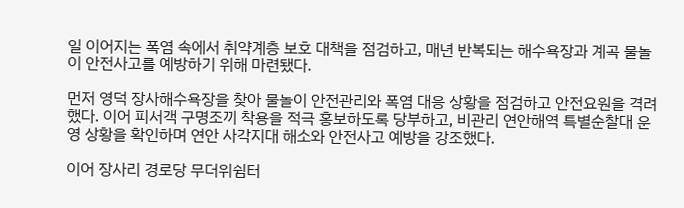일 이어지는 폭염 속에서 취약계층 보호 대책을 점검하고, 매년 반복되는 해수욕장과 계곡 물놀이 안전사고를 예방하기 위해 마련됐다.

먼저 영덕 장사해수욕장을 찾아 물놀이 안전관리와 폭염 대응 상황을 점검하고 안전요원을 격려했다. 이어 피서객 구명조끼 착용을 적극 홍보하도록 당부하고, 비관리 연안해역 특별순찰대 운영 상황을 확인하며 연안 사각지대 해소와 안전사고 예방을 강조했다.

이어 장사리 경로당 무더위쉼터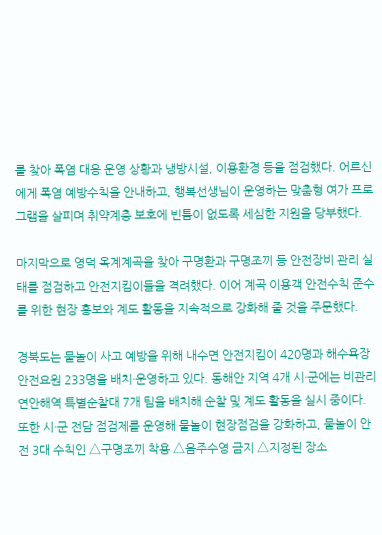를 찾아 폭염 대응 운영 상황과 냉방시설, 이용환경 등을 점검했다. 어르신에게 폭염 예방수칙을 안내하고, 행복선생님이 운영하는 맞춤형 여가 프로그램을 살피며 취약계층 보호에 빈틈이 없도록 세심한 지원을 당부했다.

마지막으로 영덕 옥계계곡을 찾아 구명환과 구명조끼 등 안전장비 관리 실태를 점검하고 안전지킴이들을 격려했다. 이어 계곡 이용객 안전수칙 준수를 위한 현장 홍보와 계도 활동을 지속적으로 강화해 줄 것을 주문했다.

경북도는 물놀이 사고 예방을 위해 내수면 안전지킴이 420명과 해수욕장 안전요원 233명을 배치·운영하고 있다. 동해안 지역 4개 시·군에는 비관리 연안해역 특별순찰대 7개 팀을 배치해 순찰 및 계도 활동을 실시 중이다. 또한 시·군 전담 점검제를 운영해 물놀이 현장점검을 강화하고, 물놀이 안전 3대 수칙인 △구명조끼 착용 △음주수영 금지 △지정된 장소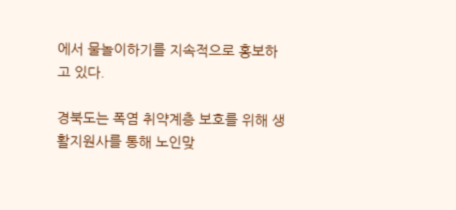에서 물놀이하기를 지속적으로 홍보하고 있다.

경북도는 폭염 취약계층 보호를 위해 생활지원사를 통해 노인맞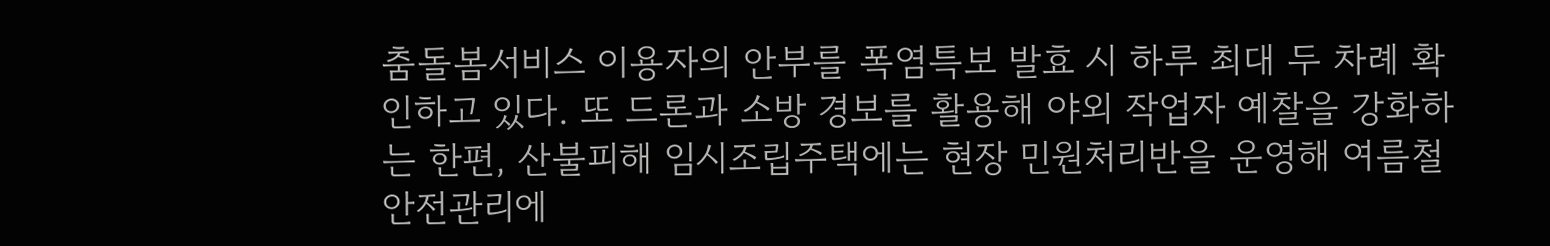춤돌봄서비스 이용자의 안부를 폭염특보 발효 시 하루 최대 두 차례 확인하고 있다. 또 드론과 소방 경보를 활용해 야외 작업자 예찰을 강화하는 한편, 산불피해 임시조립주택에는 현장 민원처리반을 운영해 여름철 안전관리에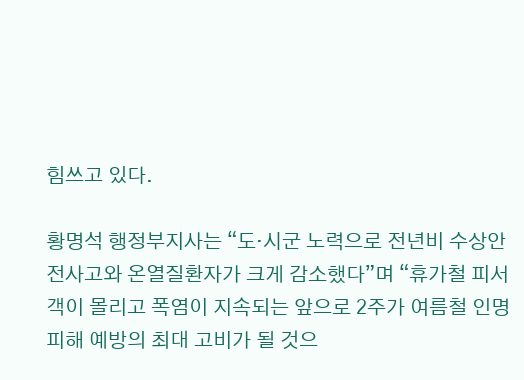힘쓰고 있다.

황명석 행정부지사는 “도·시군 노력으로 전년비 수상안전사고와 온열질환자가 크게 감소했다”며 “휴가철 피서객이 몰리고 폭염이 지속되는 앞으로 2주가 여름철 인명피해 예방의 최대 고비가 될 것으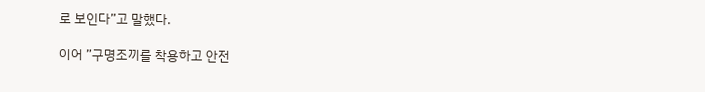로 보인다”고 말했다.

이어 ”구명조끼를 착용하고 안전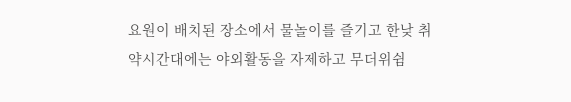요원이 배치된 장소에서 물놀이를 즐기고 한낮 취약시간대에는 야외활동을 자제하고 무더위쉼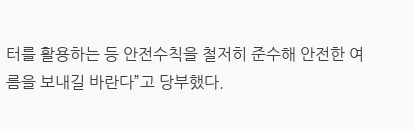터를 활용하는 등 안전수칙을 철저히 준수해 안전한 여름을 보내길 바란다”고 당부했다.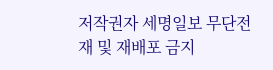저작권자 세명일보 무단전재 및 재배포 금지